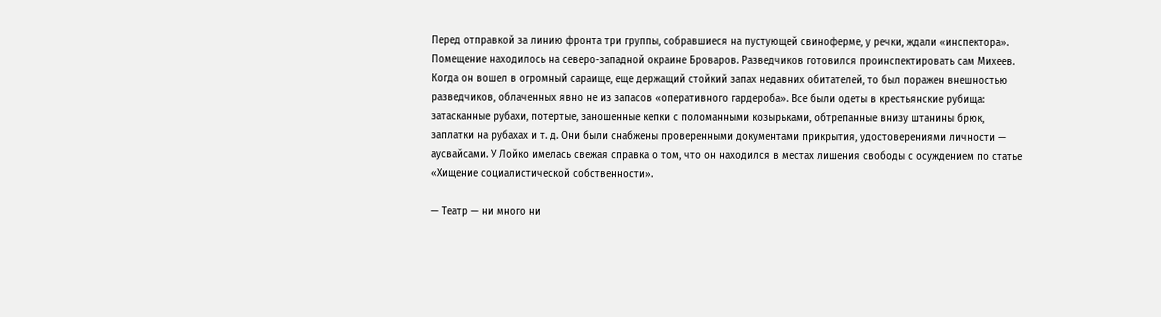Перед отправкой за линию фронта три группы, собравшиеся на пустующей свиноферме, у речки, ждали «инспектора». Помещение находилось на северо-западной окраине Броваров. Разведчиков готовился проинспектировать сам Михеев. Когда он вошел в огромный сараище, еще держащий стойкий запах недавних обитателей, то был поражен внешностью разведчиков, облаченных явно не из запасов «оперативного гардероба». Все были одеты в крестьянские рубища: затасканные рубахи, потертые, заношенные кепки с поломанными козырьками, обтрепанные внизу штанины брюк, заплатки на рубахах и т. д. Они были снабжены проверенными документами прикрытия, удостоверениями личности — аусвайсами. У Лойко имелась свежая справка о том, что он находился в местах лишения свободы с осуждением по статье «Хищение социалистической собственности».

— Театр — ни много ни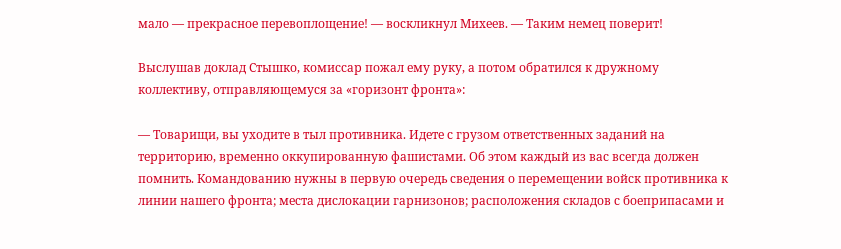мало — прекрасное перевоплощение! — воскликнул Михеев. — Таким немец поверит!

Выслушав доклад Стышко, комиссар пожал ему руку, а потом обратился к дружному коллективу, отправляющемуся за «горизонт фронта»:

— Товарищи, вы уходите в тыл противника. Идете с грузом ответственных заданий на территорию, временно оккупированную фашистами. Об этом каждый из вас всегда должен помнить. Командованию нужны в первую очередь сведения о перемещении войск противника к линии нашего фронта; места дислокации гарнизонов; расположения складов с боеприпасами и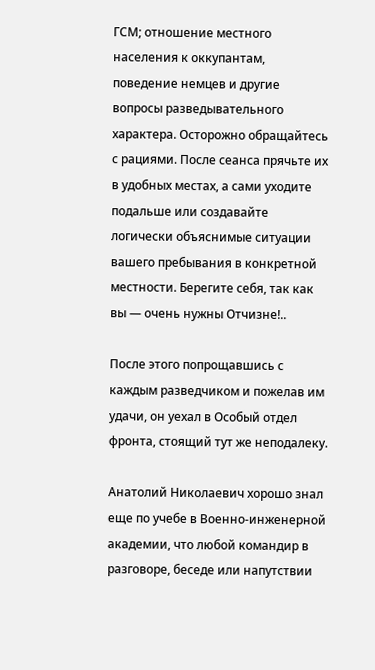ГСМ; отношение местного населения к оккупантам, поведение немцев и другие вопросы разведывательного характера. Осторожно обращайтесь с рациями. После сеанса прячьте их в удобных местах, а сами уходите подальше или создавайте логически объяснимые ситуации вашего пребывания в конкретной местности. Берегите себя, так как вы — очень нужны Отчизне!..

После этого попрощавшись с каждым разведчиком и пожелав им удачи, он уехал в Особый отдел фронта, стоящий тут же неподалеку.

Анатолий Николаевич хорошо знал еще по учебе в Военно-инженерной академии, что любой командир в разговоре, беседе или напутствии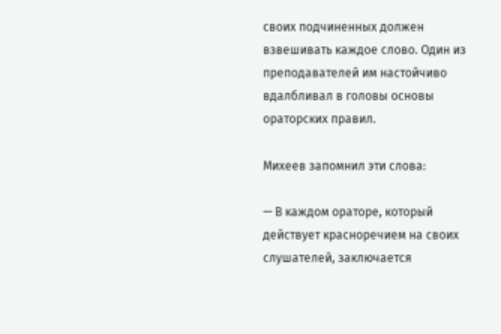своих подчиненных должен взвешивать каждое слово. Один из преподавателей им настойчиво вдалбливал в головы основы ораторских правил.

Михеев запомнил эти слова:

— В каждом ораторе, который действует красноречием на своих слушателей, заключается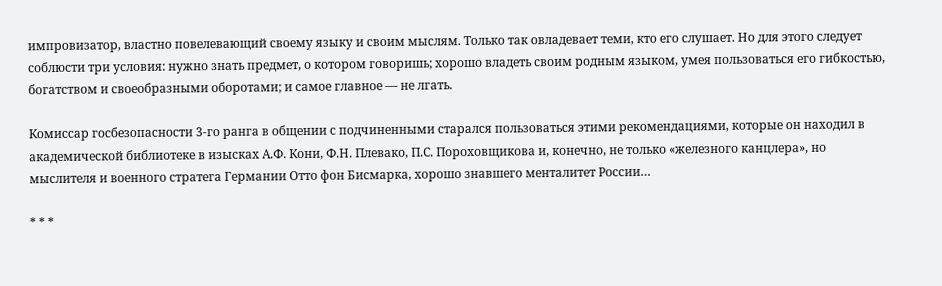импровизатор, властно повелевающий своему языку и своим мыслям. Только так овладевает теми, кто его слушает. Но для этого следует соблюсти три условия: нужно знать предмет, о котором говоришь; хорошо владеть своим родным языком, умея пользоваться его гибкостью, богатством и своеобразными оборотами; и самое главное — не лгать.

Комиссар госбезопасности 3-го ранга в общении с подчиненными старался пользоваться этими рекомендациями, которые он находил в академической библиотеке в изысках А.Ф. Кони, Ф.Н. Плевако, П.С. Пороховщикова и, конечно, не только «железного канцлера», но мыслителя и военного стратега Германии Отто фон Бисмарка, хорошо знавшего менталитет России…

* * *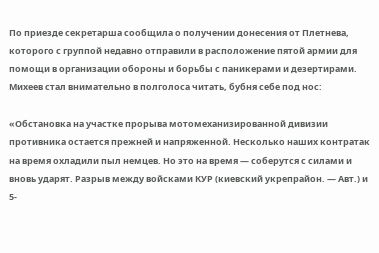По приезде секретарша сообщила о получении донесения от Плетнева, которого с группой недавно отправили в расположение пятой армии для помощи в организации обороны и борьбы с паникерами и дезертирами. Михеев стал внимательно в полголоса читать, бубня себе под нос:

«Обстановка на участке прорыва мотомеханизированной дивизии противника остается прежней и напряженной. Несколько наших контратак на время охладили пыл немцев. Но это на время — соберутся с силами и вновь ударят. Разрыв между войсками КУР (киевский укрепрайон. — Авт.) и 5-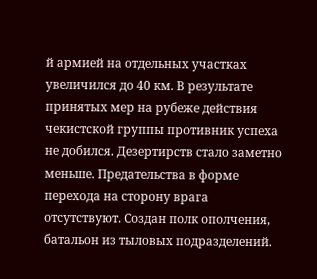й армией на отдельных участках увеличился до 40 км. В результате принятых мер на рубеже действия чекистской группы противник успеха не добился. Дезертирств стало заметно меньше. Предательства в форме перехода на сторону врага отсутствуют. Создан полк ополчения, батальон из тыловых подразделений.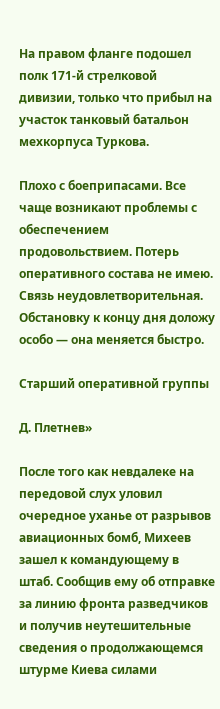На правом фланге подошел полк 171-й стрелковой дивизии, только что прибыл на участок танковый батальон мехкорпуса Туркова.

Плохо с боеприпасами. Все чаще возникают проблемы с обеспечением продовольствием. Потерь оперативного состава не имею. Связь неудовлетворительная. Обстановку к концу дня доложу особо — она меняется быстро.

Старший оперативной группы

Д. Плетнев»

После того как невдалеке на передовой слух уловил очередное уханье от разрывов авиационных бомб, Михеев зашел к командующему в штаб. Сообщив ему об отправке за линию фронта разведчиков и получив неутешительные сведения о продолжающемся штурме Киева силами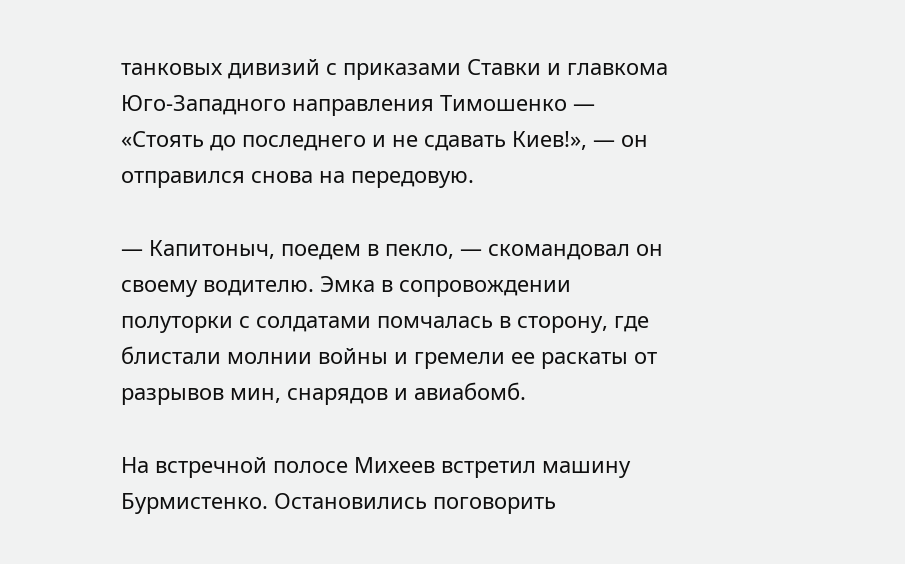танковых дивизий с приказами Ставки и главкома Юго-Западного направления Тимошенко — «Стоять до последнего и не сдавать Киев!», — он отправился снова на передовую.

— Капитоныч, поедем в пекло, — скомандовал он своему водителю. Эмка в сопровождении полуторки с солдатами помчалась в сторону, где блистали молнии войны и гремели ее раскаты от разрывов мин, снарядов и авиабомб.

На встречной полосе Михеев встретил машину Бурмистенко. Остановились поговорить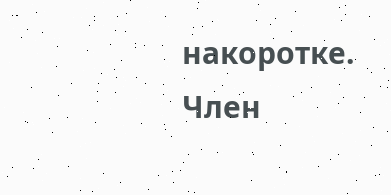накоротке. Член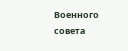Военного совета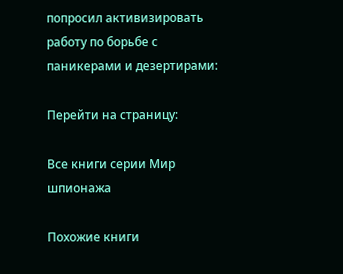попросил активизировать работу по борьбе с паникерами и дезертирами:

Перейти на страницу:

Все книги серии Мир шпионажа

Похожие книги